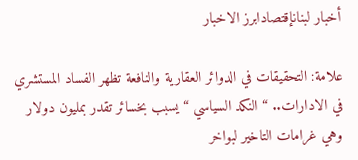أخبار لبنانإقتصادابرز الاخبار

علامة: التحقيقات في الدوائر العقارية والنافعة تظهر الفساد المستشري في الادارات.. “النكد السياسي “يسبب بخسائر تقدر بمليون دولار وهي غرامات التاخير لبواخر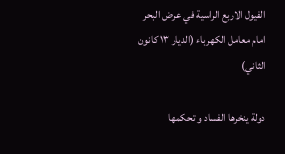الفيول الاربع الراسية في عرض البحر امام معامل الكهرباء (الديار ١٣ كانون الثاني)

دولة ينخرها الفساد و تحكمها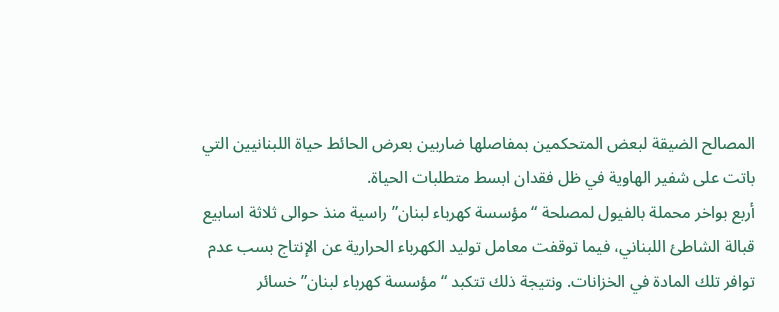المصالح الضيقة لبعض المتحكمين بمفاصلها ضاربين بعرض الحائط حياة اللبنانيين التي باتت على شفير الهاوية في ظل فقدان ابسط متطلبات الحياة.
أربع بواخر محملة بالفيول لمصلحة “مؤسسة كهرباء لبنان” راسية منذ حوالى ثلاثة اسابيع قبالة الشاطئ اللبناني، فيما توقفت معامل توليد الكهرباء الحرارية عن الإنتاج بسب عدم توافر تلك المادة في الخزانات. ونتيجة ذلك تتكبد “مؤسسة كهرباء لبنان” خسائر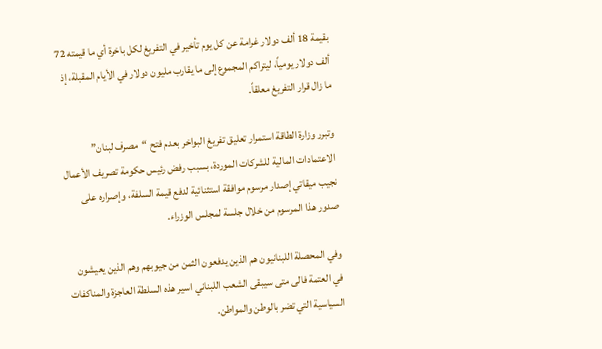بقيمة 18 ألف دولار غرامة عن كل يوم تأخير في التفريغ لكل باخرة أي ما قيمته 72 ألف دولار يومياً، ليتراكم المجموع إلى ما يقارب مليون دولار في الأيام المقبلة، إذ ما زال قرار التفريغ معلقاً.

وتبرر وزارة الطاقة استمرار تعليق تفريغ البواخر بعدم فتح “مصرف لبنان” الاعتمادات المالية للشركات الموردة، بسبب رفض رئيس حكومة تصريف الأعمال نجيب ميقاتي إصدار مرسوم موافقة استثنائية لدفع قيمة السلفة، وإصراره على صدور هذا المرسوم من خلال جلسة لمجلس الوزراء.

وفي المحصلة اللبنانيون هم الذين يدفعون الثمن من جيوبهم وهم الذين يعيشون في العتمة فالى متى سيبقى الشعب اللبناني اسير هذه السلطة العاجزة والمناكفات السياسية التي تضر بالوطن والمواطن.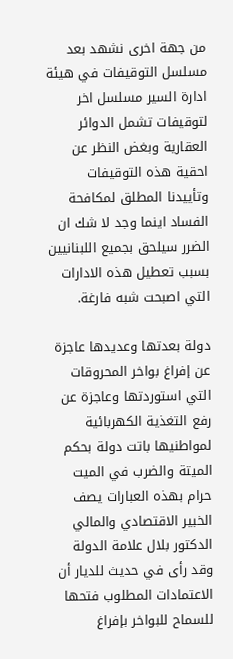من جهة اخرى نشهد بعد مسلسل التوقيفات في هيئة ادارة السير مسلسل اخر لتوقيفات تشمل الدوائر العقارية وبغض النظر عن احقية هذه التوقيفات وتأييدنا المطلق لمكافحة الفساد اينما وجد لا شك ان الضرر سيلحق بجميع اللبنانيين بسبب تعطيل هذه الادارات التي اصبحت شبه فارغة.

دولة بعدتها وعديدها عاجزة عن إفراغ بواخر المحروقات التي استوردتها وعاجزة عن رفع التغذية الكهربائية لمواطنيها باتت دولة بحكم الميتة والضرب في الميت حرام بهذه العبارات يصف الخبير الاقتصادي والمالي الدكتور بلال علامة الدولة وقد رأى في حديث للديار أن الاعتمادات المطلوب فتحها للسماح للبواخر بإفراغ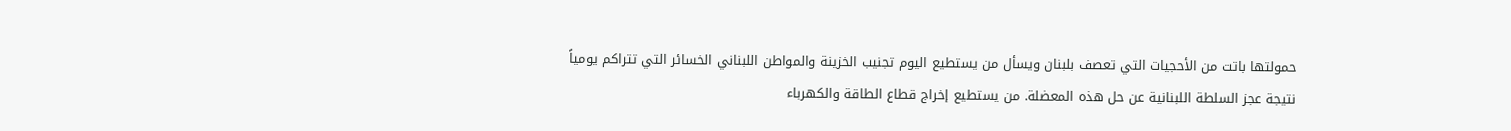حمولتها باتت من الأحجيات التي تعصف بلبنان ويسأل من يستطيع اليوم تجنيب الخزينة والمواطن اللبناني الخسائر التي تتراكم يومياً نتيجة عجز السلطة اللبنانية عن حل هذه المعضلة. من يستطيع إخراج قطاع الطاقة والكهرباء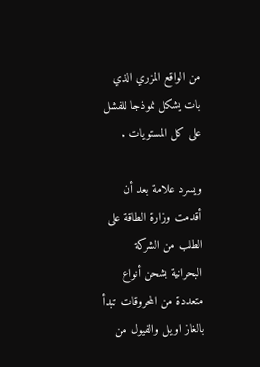من الواقع المزري الذي بات يشكل نموذجا للفشل على كل المستويات .

ويسرد علامة بعد أن أقدمت وزارة الطاقة على الطلب من الشركة البحرانية بشحن أنواع متعددة من المحروقات تبدأ بالغاز اويل والفيول من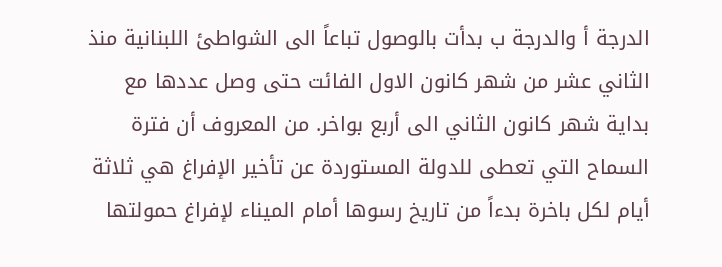الدرجة أ والدرجة ب بدأت بالوصول تباعاً الى الشواطئ اللبنانية منذ الثاني عشر من شهر كانون الاول الفائت حتى وصل عددها مع بداية شهر كانون الثاني الى أربع بواخر. من المعروف أن فترة السماح التي تعطى للدولة المستوردة عن تأخير الإفراغ هي ثلاثة أيام لكل باخرة بدءاً من تاريخ رسوها أمام الميناء لإفراغ حمولتها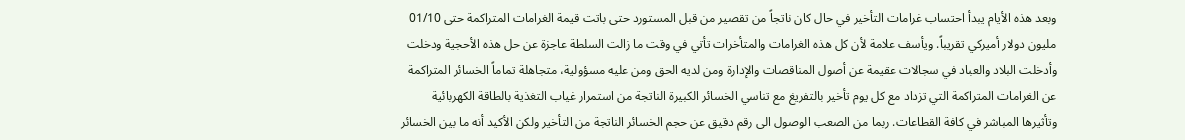وبعد هذه الأيام يبدأ احتساب غرامات التأخير في حال كان ناتجاً من تقصير من قبل المستورد حتى باتت قيمة الغرامات المتراكمة حتى 01/10 مليون دولار أميركي تقريباً. ويأسف علامة لأن كل هذه الغرامات والمتأخرات تأتي في وقت ما زالت السلطة عاجزة عن حل هذه الأحجية ودخلت وأدخلت البلاد والعباد في سجالات عقيمة عن أصول المناقصات والإدارة ومن لديه الحق ومن عليه مسؤولية، متجاهلة تماماً الخسائر المتراكمة عن الغرامات المتراكمة التي تزداد مع كل يوم تأخير بالتفريغ مع تناسي الخسائر الكبيرة الناتجة من استمرار غياب التغذية بالطاقة الكهربائية وتأثيرها المباشر في كافة القطاعات. ربما من الصعب الوصول الى رقم دقيق عن حجم الخسائر الناتجة من التأخير ولكن الأكيد أنه ما بين الخسائر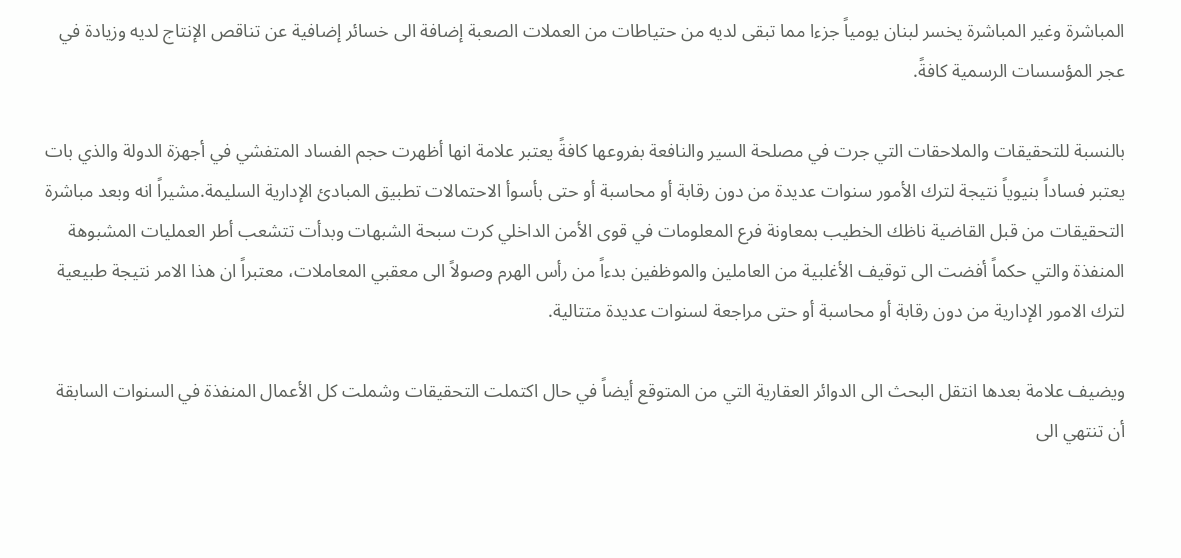المباشرة وغير المباشرة يخسر لبنان يومياً جزءا مما تبقى لديه من حتياطات من العملات الصعبة إضافة الى خسائر إضافية عن تناقص الإنتاج لديه وزيادة في عجر المؤسسات الرسمية كافةً.

بالنسبة للتحقيقات والملاحقات التي جرت في مصلحة السير والنافعة بفروعها كافةً يعتبر علامة انها أظهرت حجم الفساد المتفشي في أجهزة الدولة والذي بات يعتبر فساداً بنيوياً نتيجة لترك الأمور سنوات عديدة من دون رقابة أو محاسبة أو حتى بأسوأ الاحتمالات تطبيق المبادئ الإدارية السليمة.مشيراً انه وبعد مباشرة التحقيقات من قبل القاضية ناظك الخطيب بمعاونة فرع المعلومات في قوى الأمن الداخلي كرت سبحة الشبهات وبدأت تتشعب أطر العمليات المشبوهة المنفذة والتي حكماً أفضت الى توقيف الأغلبية من العاملين والموظفين بدءاً من رأس الهرم وصولاً الى معقبي المعاملات، معتبراً ان هذا الامر نتيجة طبيعية لترك الامور الإدارية من دون رقابة أو محاسبة أو حتى مراجعة لسنوات عديدة متتالية.

ويضيف علامة بعدها انتقل البحث الى الدوائر العقارية التي من المتوقع أيضاً في حال اكتملت التحقيقات وشملت كل الأعمال المنفذة في السنوات السابقة أن تنتهي الى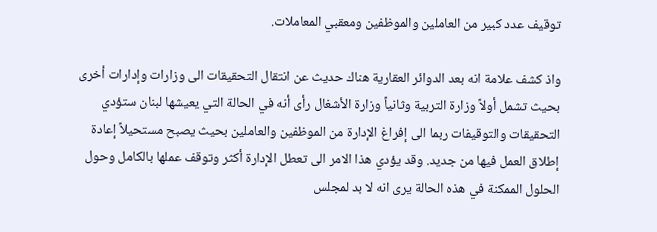توقيف عدد كبير من العاملين والموظفين ومعقبي المعاملات.

واذ كشف علامة انه بعد الدوائر العقارية هناك حديث عن انتقال التحقيقات الى وزارات وإدارات أخرى بحيث تشمل أولاً وزارة التربية وثانياً وزارة الأشغال رأى أنه في الحالة التي يعيشها لبنان ستؤدي التحقيقات والتوقيفات ربما الى إفراغ الإدارة من الموظفين والعاملين بحيث يصبح مستحيلاً إعادة إطلاق العمل فيها من جديد. وقد يؤدي هذا الامر الى تعطل الإدارة أكثر وتوقف عملها بالكامل وحول الحلول الممكنة في هذه الحالة يرى انه لا بد لمجلس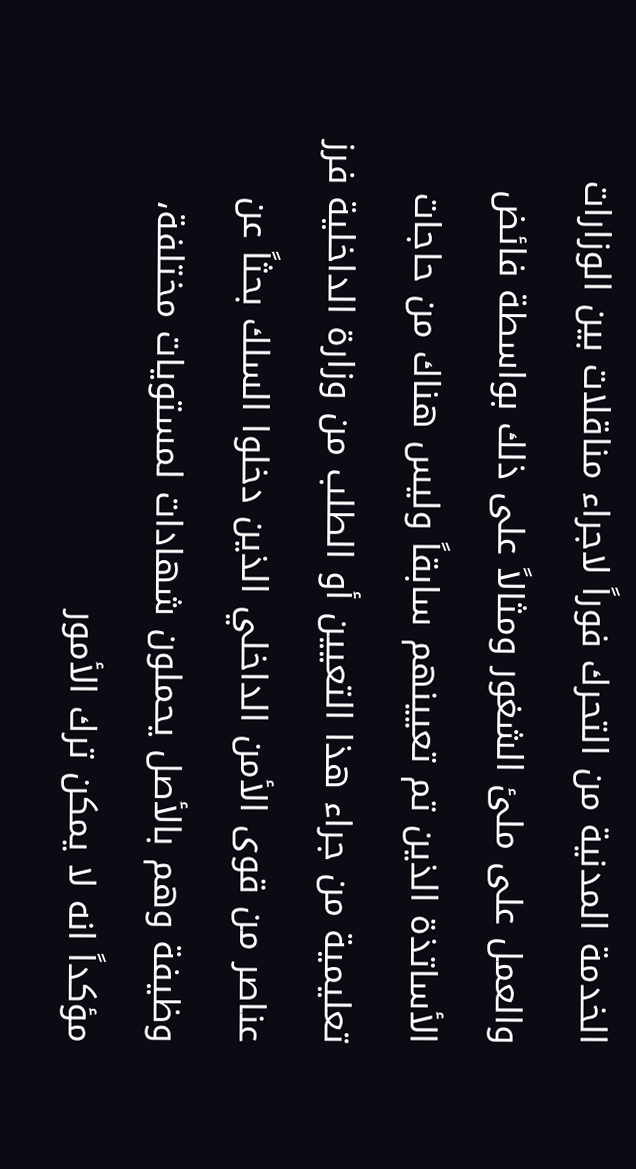الخدمة المدنية من التحرك فوراً لاجراء مناقلات بين الوزارات والعمل على ملئ الشغور ومثالاً على ذلك بواسطة فائض الأساتذة الذين تم تعيينهم سابقاً وليس هناك من حاجات تعليمية من جراء هذا التعيين أو الطلب من وزارة الداخلية فرز عناصر من قوى الأمن الداخلي الذين دخلوا السلك بحثاً عن وظيفة وهم بالأصل يحملون شهادات لمستويات مختلفة، مؤكداً انه لا يمكن ترك الأمور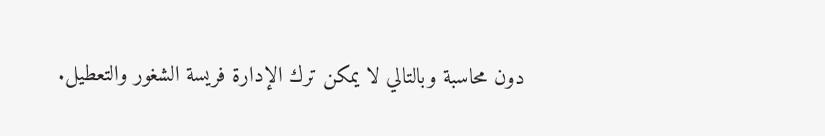دون محاسبة وبالتالي لا يمكن ترك الإدارة فريسة الشغور والتعطيل.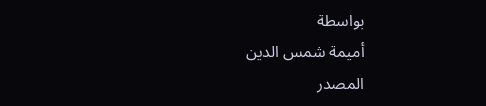بواسطة
أميمة شمس الدين
المصدر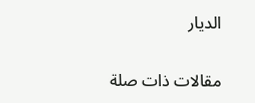الديار

مقالات ذات صلة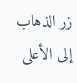زر الذهاب إلى الأعلى